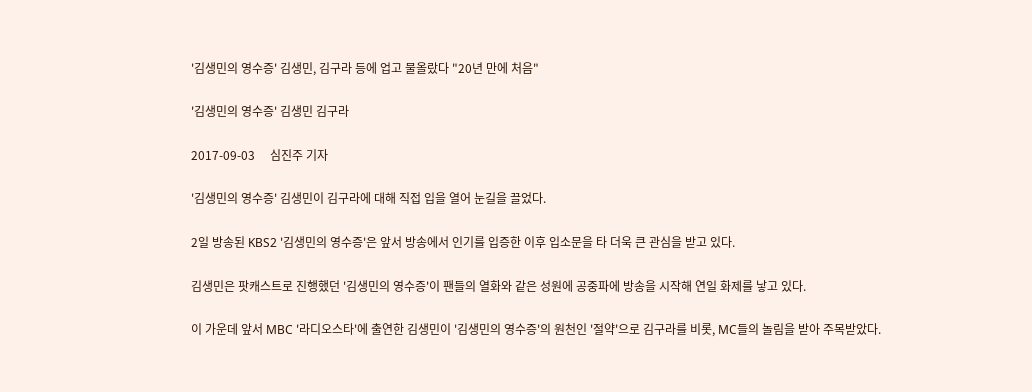'김생민의 영수증' 김생민, 김구라 등에 업고 물올랐다 "20년 만에 처음"

'김생민의 영수증' 김생민 김구라

2017-09-03     심진주 기자

'김생민의 영수증' 김생민이 김구라에 대해 직접 입을 열어 눈길을 끌었다.

2일 방송된 KBS2 '김생민의 영수증'은 앞서 방송에서 인기를 입증한 이후 입소문을 타 더욱 큰 관심을 받고 있다.

김생민은 팟캐스트로 진행했던 '김생민의 영수증'이 팬들의 열화와 같은 성원에 공중파에 방송을 시작해 연일 화제를 낳고 있다.

이 가운데 앞서 MBC '라디오스타'에 출연한 김생민이 '김생민의 영수증'의 원천인 '절약'으로 김구라를 비롯, MC들의 놀림을 받아 주목받았다.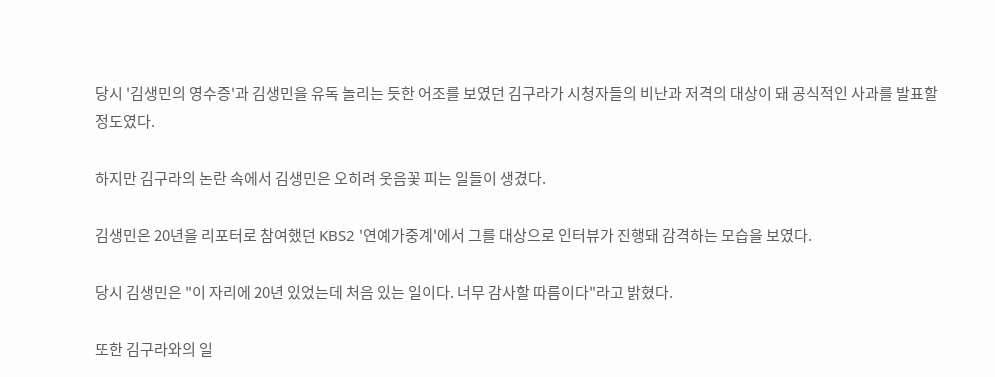당시 '김생민의 영수증'과 김생민을 유독 놀리는 듯한 어조를 보였던 김구라가 시청자들의 비난과 저격의 대상이 돼 공식적인 사과를 발표할 정도였다.

하지만 김구라의 논란 속에서 김생민은 오히려 웃음꽃 피는 일들이 생겼다.

김생민은 20년을 리포터로 참여했던 KBS2 '연예가중계'에서 그를 대상으로 인터뷰가 진행돼 감격하는 모습을 보였다.

당시 김생민은 "이 자리에 20년 있었는데 처음 있는 일이다. 너무 감사할 따름이다"라고 밝혔다.

또한 김구라와의 일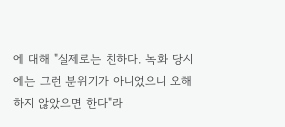에 대해 "실제로는 친하다. 녹화 당시에는 그런 분위기가 아니었으니 오해하지 않았으면 한다"라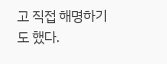고 직접 해명하기도 했다.